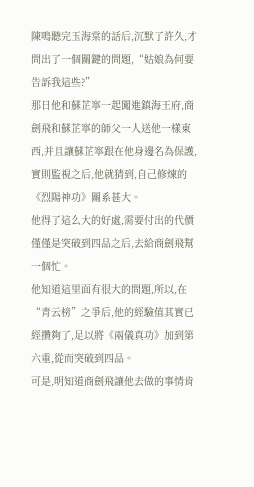陳鳴聽完玉海棠的話后,沉默了許久,才問出了一個關鍵的問題,“姑娘為何要告訴我這些?”
那日他和蘇芷寧一起闖進鎮海王府,商劍飛和蘇芷寧的師父一人送他一樣東西,并且讓蘇芷寧跟在他身邊名為保護,實則監視之后,他就猜到,自己修煉的《烈陽神功》關系甚大。
他得了這么大的好處,需要付出的代價僅僅是突破到四品之后,去給商劍飛幫一個忙。
他知道這里面有很大的問題,所以,在“青云榜”之爭后,他的經驗值其實已經攢夠了,足以將《兩儀真功》加到第六重,從而突破到四品。
可是,明知道商劍飛讓他去做的事情肯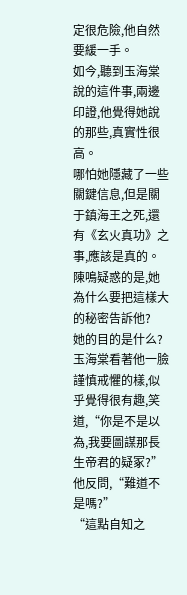定很危險,他自然要緩一手。
如今,聽到玉海棠說的這件事,兩邊印證,他覺得她說的那些,真實性很高。
哪怕她隱藏了一些關鍵信息,但是關于鎮海王之死,還有《玄火真功》之事,應該是真的。
陳鳴疑惑的是,她為什么要把這樣大的秘密告訴他?
她的目的是什么?
玉海棠看著他一臉謹慎戒懼的樣,似乎覺得很有趣,笑道,“你是不是以為,我要圖謀那長生帝君的疑冢?”
他反問,“難道不是嗎?”
“這點自知之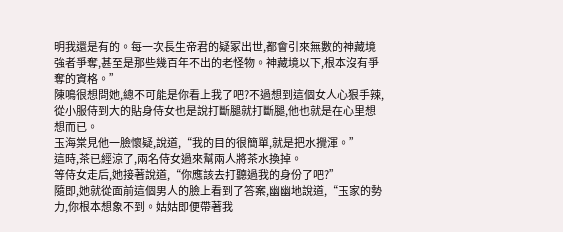明我還是有的。每一次長生帝君的疑冢出世,都會引來無數的神藏境強者爭奪,甚至是那些幾百年不出的老怪物。神藏境以下,根本沒有爭奪的資格。”
陳鳴很想問她,總不可能是你看上我了吧?不過想到這個女人心狠手辣,從小服侍到大的貼身侍女也是說打斷腿就打斷腿,他也就是在心里想想而已。
玉海棠見他一臉懷疑,說道,“我的目的很簡單,就是把水攪渾。”
這時,茶已經涼了,兩名侍女過來幫兩人將茶水換掉。
等侍女走后,她接著說道,“你應該去打聽過我的身份了吧?”
隨即,她就從面前這個男人的臉上看到了答案,幽幽地說道,“玉家的勢力,你根本想象不到。姑姑即便帶著我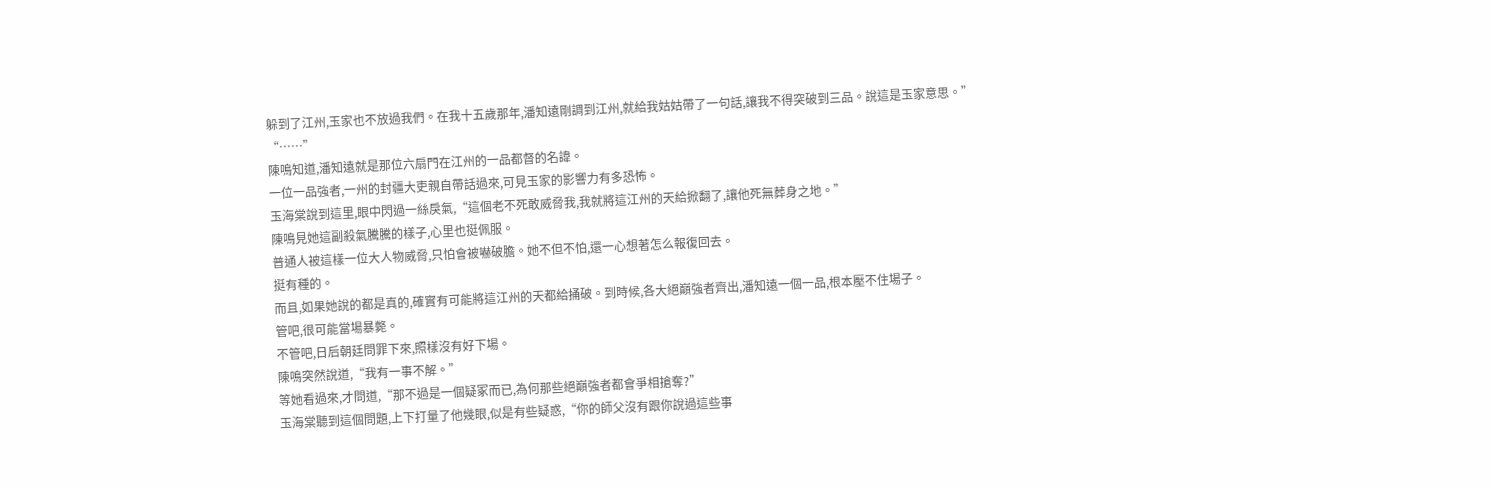躲到了江州,玉家也不放過我們。在我十五歲那年,潘知遠剛調到江州,就給我姑姑帶了一句話,讓我不得突破到三品。說這是玉家意思。”
“……”
陳鳴知道,潘知遠就是那位六扇門在江州的一品都督的名諱。
一位一品強者,一州的封疆大吏親自帶話過來,可見玉家的影響力有多恐怖。
玉海棠說到這里,眼中閃過一絲戾氣,“這個老不死敢威脅我,我就將這江州的天給掀翻了,讓他死無葬身之地。”
陳鳴見她這副殺氣騰騰的樣子,心里也挺佩服。
普通人被這樣一位大人物威脅,只怕會被嚇破膽。她不但不怕,還一心想著怎么報復回去。
挺有種的。
而且,如果她說的都是真的,確實有可能將這江州的天都給捅破。到時候,各大絕巔強者齊出,潘知遠一個一品,根本壓不住場子。
管吧,很可能當場暴斃。
不管吧,日后朝廷問罪下來,照樣沒有好下場。
陳鳴突然說道,“我有一事不解。”
等她看過來,才問道,“那不過是一個疑冢而已,為何那些絕巔強者都會爭相搶奪?”
玉海棠聽到這個問題,上下打量了他幾眼,似是有些疑惑,“你的師父沒有跟你說過這些事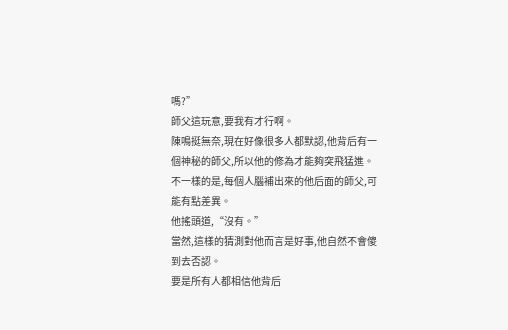嗎?”
師父這玩意,要我有才行啊。
陳鳴挺無奈,現在好像很多人都默認,他背后有一個神秘的師父,所以他的修為才能夠突飛猛進。
不一樣的是,每個人腦補出來的他后面的師父,可能有點差異。
他搖頭道,“沒有。”
當然,這樣的猜測對他而言是好事,他自然不會傻到去否認。
要是所有人都相信他背后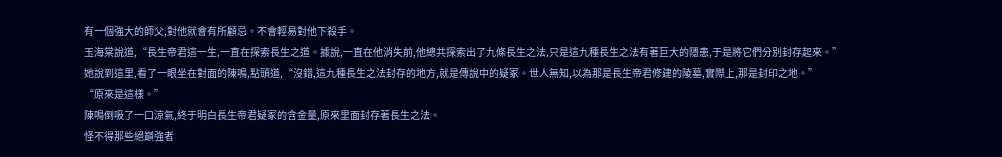有一個強大的師父,對他就會有所顧忌。不會輕易對他下殺手。
玉海棠說道,“長生帝君這一生,一直在探索長生之道。據說,一直在他消失前,他總共探索出了九條長生之法,只是這九種長生之法有著巨大的隱患,于是將它們分別封存起來。”
她說到這里,看了一眼坐在對面的陳鳴,點頭道,“沒錯,這九種長生之法封存的地方,就是傳說中的疑冢。世人無知,以為那是長生帝君修建的陵墓,實際上,那是封印之地。”
“原來是這樣。”
陳鳴倒吸了一口涼氣,終于明白長生帝君疑冢的含金量,原來里面封存著長生之法。
怪不得那些絕巔強者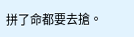拼了命都要去搶。